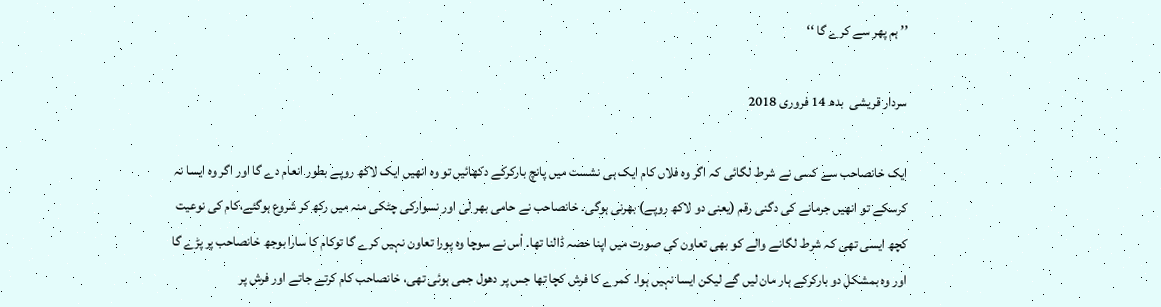’’ ہم پھر سے کرے گا ‘‘

سردار قریشی  بدھ 14 فروری 2018

ایک خانصاحب سے کسی نے شرط لگائی کہ اگر وہ فلاں کام ایک ہی نشست میں پانچ بارکرکے دکھائیں تو وہ انھیں ایک لاکھ روپے بطور انعام دے گا اور اگر وہ ایسا نہ کرسکے تو انھیں جرمانے کی دگنی رقم (یعنی دو لاکھ روپے) بھرنی ہوگی۔ خانصاحب نے حامی بھر لی اور نسوارکی چٹکی منہ میں رکھ کر شروع ہوگئے،کام کی نوعیت کچھ ایسی تھی کہ شرط لگانے والے کو بھی تعاون کی صورت میں اپنا حصہ ڈالنا تھا۔ اْس نے سوچا وہ پورا تعاون نہیں کرے گا توکام کا سارا بوجھ خانصاحب پر پڑے گا اور وہ بمشکل دو بارکرکے ہار مان لیں گے لیکن ایسا نہیں ہوا۔ کمرے کا فرش کچا تھا جس پر دھول جمی ہوئی تھی، خانصاحب کام کرتے جاتے اور فرش پر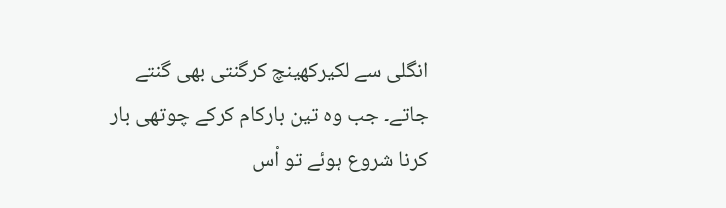انگلی سے لکیرکھینچ کرگنتی بھی گنتے جاتے۔ جب وہ تین بارکام کرکے چوتھی بار کرنا شروع ہوئے تو اْس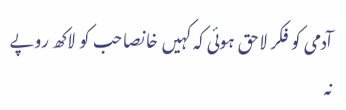آدمی کو فکر لاحق ہوئی کہ کہیں خانصاحب کو لاکھ روپے نہ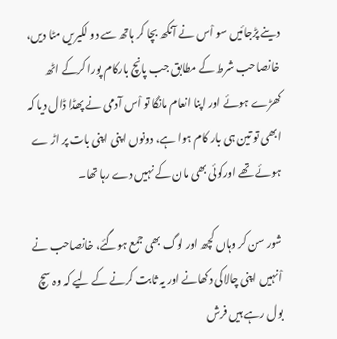دینے پڑجائیں سو اْس نے آنکھ بچا کر ہاتھ سے دو لکیریں مٹا دیں، خانصاحب شرط کے مطابق جب پانچ بارکام پورا کرکے اٹھ کھڑے ہوئے اور اپنا انعام مانگا تو اْس آدمی نے پھڈا ڈال دیا کہ ابھی تو تین ہی بار کام ہوا ہے، دونوں اپنی اپنی بات پر اڑ ے ہوئے تھے اورکوئی بھی مان کے نہیں دے رہا تھا۔

شور سن کر وہاں کچھ اور لوگ بھی جمع ہوگئے، خانصاحب نے اْنہیں اپنی چالاکی دکھانے اور یہ ثابت کرنے کے لیے کہ وہ سچ بول رہے ہیں فرش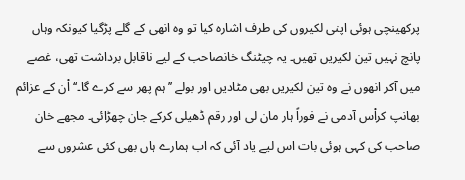پرکھینچی ہوئی اپنی لکیروں کی طرف اشارہ کیا تو وہ انھی کے گلے پڑگیا کیونکہ وہاں پانچ نہیں تین لکیریں تھیں۔ یہ چیٹنگ خانصاحب کے لیے ناقابل برداشت تھی، غصے میں آکر انھوں نے وہ تین لکیریں بھی مٹادیں اور بولے ’’ہم پھر سے کرے گا۔‘‘ اْن کے عزائم بھانپ کراْس آدمی نے فوراً ہار مان لی اور رقم ڈھیلی کرکے جان چھڑائی۔ مجھے خان صاحب کی کہی ہوئی بات اس لیے یاد آئی کہ اب ہمارے ہاں بھی کئی عشروں سے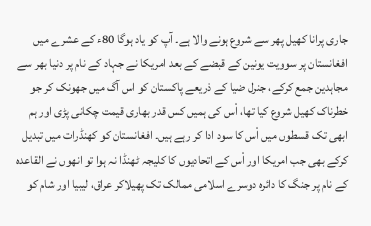جاری پرانا کھیل پھر سے شروع ہونے والا ہے۔ آپ کو یاد ہوگا 80ء کے عشرے میں افغانستان پر سوویت یونین کے قبضے کے بعد امریکا نے جہاد کے نام پر دنیا بھر سے مجاہدین جمع کرکے، جنرل ضیا کے ذریعے پاکستان کو اس آگ میں جھونک کر جو خطرناک کھیل شروع کیا تھا، اْس کی ہمیں کس قدر بھاری قیمت چکانی پڑی اور ہم ابھی تک قسطوں میں اْس کا سود ادا کر رہے ہیں۔ افغانستان کو کھنڈرات میں تبدیل کرکے بھی جب امریکا اور اْس کے اتحادیوں کا کلیجہ ٹھنڈا نہ ہوا تو انھوں نے القاعدہ کے نام پر جنگ کا دائرہ دوسرے اسلامی ممالک تک پھیلاکر عراق، لیبیا اور شام کو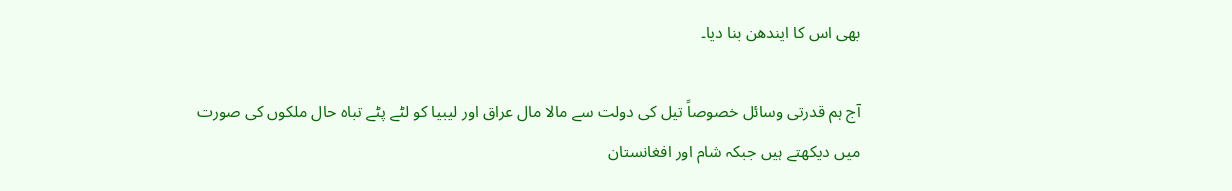بھی اس کا ایندھن بنا دیا۔

آج ہم قدرتی وسائل خصوصاً تیل کی دولت سے مالا مال عراق اور لیبیا کو لٹے پٹے تباہ حال ملکوں کی صورت میں دیکھتے ہیں جبکہ شام اور افغانستان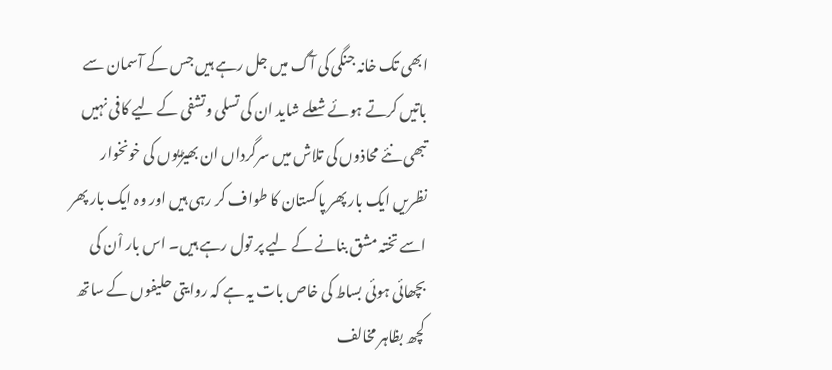ابھی تک خانہ جنگی کی آگ میں جل رہے ہیں جس کے آسمان سے باتیں کرتے ہوئے شعلے شاید ان کی تسلی وتشفی کے لیے کافی نہیں تبھی نئے محاذوں کی تلاش میں سرگرداں ان بھیڑیوں کی خونخوار نظریں ایک بار پھر پاکستان کا طواف کر رہی ہیں اور وہ ایک بار پھر اسے تختہ مشق بنانے کے لیے پر تول رہے ہیں۔ اس بار اْن کی بچھائی ہوئی بساط کی خاص بات یہ ہے کہ روایتی حلیفوں کے ساتھ کچھ بظاہر مخالف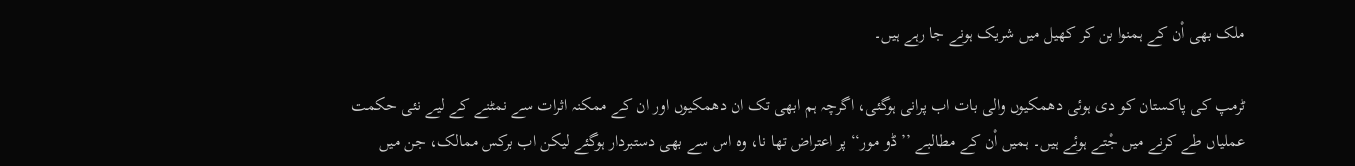ملک بھی اْن کے ہمنوا بن کر کھیل میں شریک ہونے جا رہے ہیں۔

ٹرمپ کی پاکستان کو دی ہوئی دھمکیوں والی بات اب پرانی ہوگئی، اگرچہ ہم ابھی تک ان دھمکیوں اور ان کے ممکنہ اثرات سے نمٹنے کے لیے نئی حکمت عملیاں طے کرنے میں جْتے ہوئے ہیں۔ ہمیں اْن کے مطالبے ’’ڈو مور‘‘ پر اعتراض تھا نا، وہ اس سے بھی دستبردار ہوگئے لیکن اب برکس ممالک، جن میں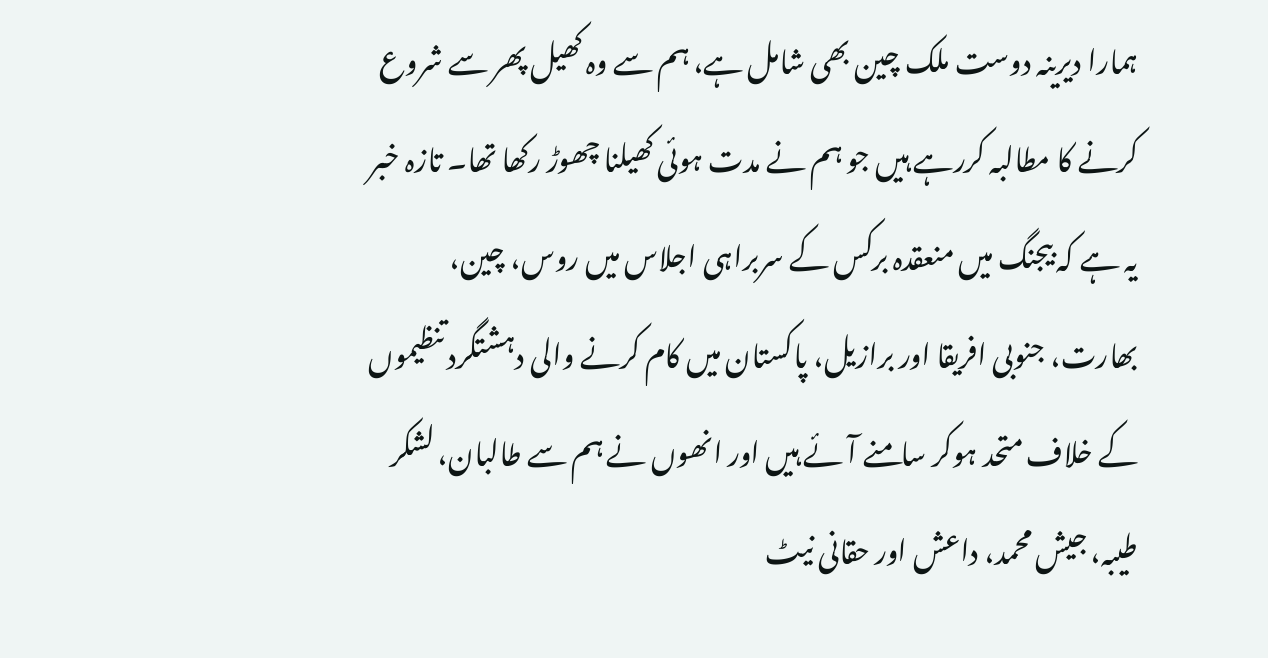ہمارا دیرینہ دوست ملک چین بھی شامل ہے، ہم سے وہ کھیل پھر سے شروع کرنے کا مطالبہ کررہے ہیں جو ہم نے مدت ہوئی کھیلنا چھوڑ رکھا تھا۔ تازہ خبر یہ ہے کہ بیجنگ میں منعقدہ برکس کے سربراہی اجلاس میں روس، چین، بھارت، جنوبی افریقا اور برازیل، پاکستان میں کام کرنے والی دہشتگرد تنظیموں کے خلاف متحد ہوکر سامنے آئے ہیں اور انھوں نے ہم سے طالبان، لشکر طیبہ، جیش محمد، داعش اور حقانی نیٹ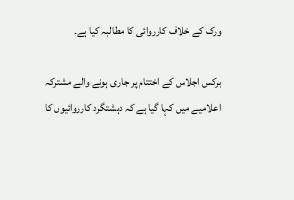ورک کے خلاف کارروائی کا مطالبہ کیا ہے۔

برکس اجلاس کے اختتام پر جاری ہونے والے مشترکہ اعلامیے میں کہا گیا ہے کہ دہشتگرد کارروائیوں کا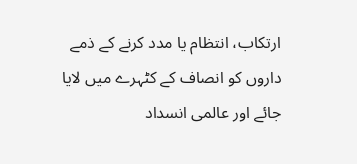ارتکاب، انتظام یا مدد کرنے کے ذمے داروں کو انصاف کے کٹہرے میں لایا جائے اور عالمی انسداد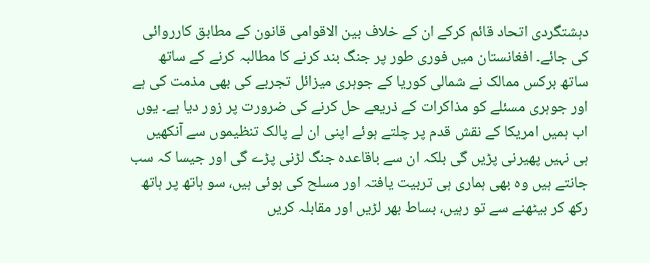دہشتگردی اتحاد قائم کرکے ان کے خلاف بین الاقوامی قانون کے مطابق کارروائی کی جائے۔ افغانستان میں فوری طور پر جنگ بند کرنے کا مطالبہ کرنے کے ساتھ ساتھ برکس ممالک نے شمالی کوریا کے جوہری میزائل تجربے کی بھی مذمت کی ہے اور جوہری مسئلے کو مذاکرات کے ذریعے حل کرنے کی ضرورت پر زور دیا ہے۔ یوں اب ہمیں امریکا کے نقش قدم پر چلتے ہوئے اپنی ان لے پالک تنظیموں سے آنکھیں ہی نہیں پھیرنی پڑیں گی بلکہ ان سے باقاعدہ جنگ لڑنی پڑے گی اور جیسا کہ سب جانتے ہیں وہ بھی ہماری ہی تربیت یافتہ اور مسلح کی ہوئی ہیں، سو ہاتھ پر ہاتھ رکھ کر بیٹھنے سے تو رہیں، بساط بھر لڑیں اور مقابلہ کریں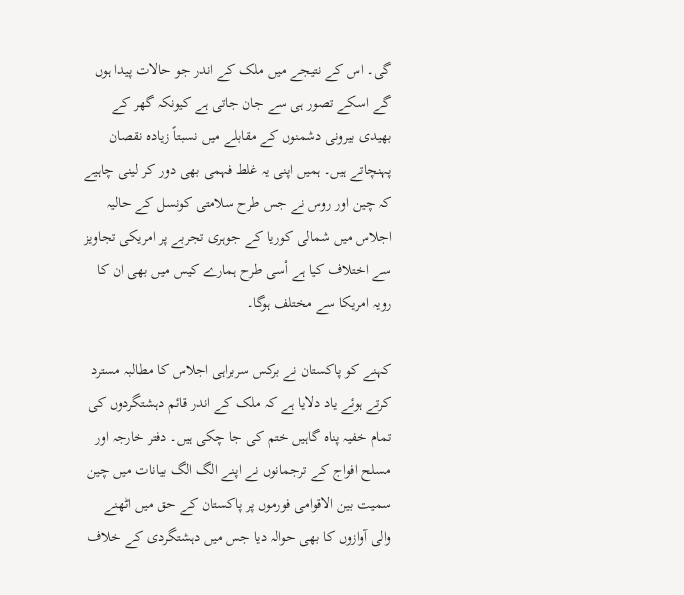گی۔ اس کے نتیجے میں ملک کے اندر جو حالات پیدا ہوں گے اسکے تصور ہی سے جان جاتی ہے کیونکہ گھر کے بھیدی بیرونی دشمنوں کے مقابلے میں نسبتاً زیادہ نقصان پہنچاتے ہیں۔ ہمیں اپنی یہ غلط فہمی بھی دور کر لینی چاہیے کہ چین اور روس نے جس طرح سلامتی کونسل کے حالیہ اجلاس میں شمالی کوریا کے جوہری تجربے پر امریکی تجاویز سے اختلاف کیا ہے اْسی طرح ہمارے کیس میں بھی ان کا رویہ امریکا سے مختلف ہوگا۔

کہنے کو پاکستان نے برکس سربراہی اجلاس کا مطالبہ مسترد کرتے ہوئے یاد دلایا ہے کہ ملک کے اندر قائم دہشتگردوں کی تمام خفیہ پناہ گاہیں ختم کی جا چکی ہیں۔ دفتر خارجہ اور مسلح افواج کے ترجمانوں نے اپنے الگ الگ بیانات میں چین سمیت بین الاقوامی فورموں پر پاکستان کے حق میں اٹھنے والی آوازوں کا بھی حوالہ دیا جس میں دہشتگردی کے خلاف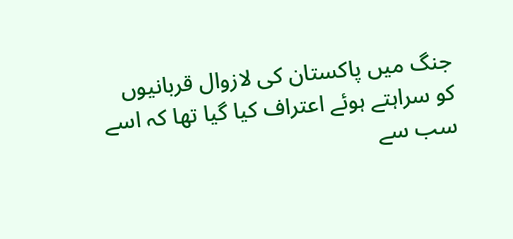جنگ میں پاکستان کی لازوال قربانیوں کو سراہتے ہوئے اعتراف کیا گیا تھا کہ اسے سب سے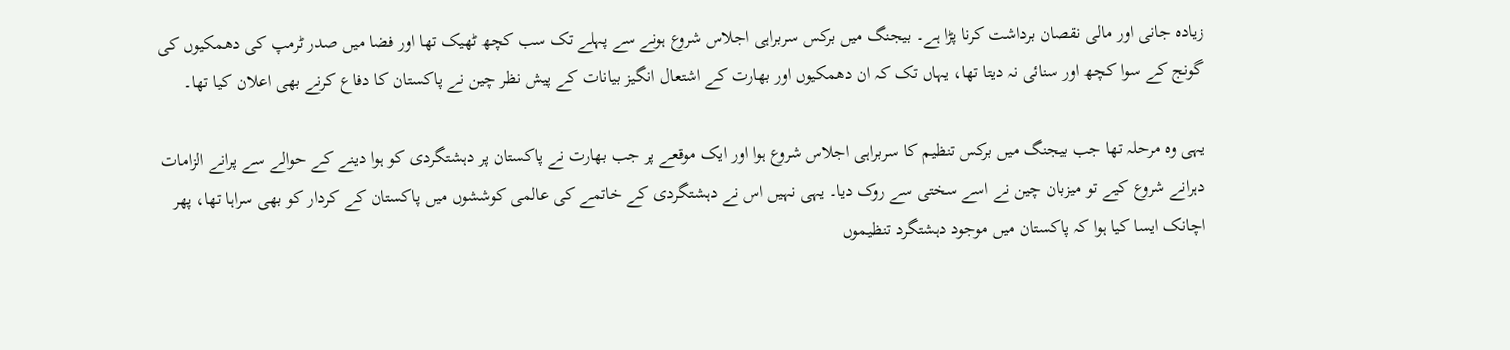زیادہ جانی اور مالی نقصان برداشت کرنا پڑا ہے۔ بیجنگ میں برکس سربراہی اجلاس شروع ہونے سے پہلے تک سب کچھ ٹھیک تھا اور فضا میں صدر ٹرمپ کی دھمکیوں کی گونج کے سوا کچھ اور سنائی نہ دیتا تھا، یہاں تک کہ ان دھمکیوں اور بھارت کے اشتعال انگیز بیانات کے پیش نظر چین نے پاکستان کا دفاع کرنے بھی اعلان کیا تھا۔

یہی وہ مرحلہ تھا جب بیجنگ میں برکس تنظیم کا سربراہی اجلاس شروع ہوا اور ایک موقعے پر جب بھارت نے پاکستان پر دہشتگردی کو ہوا دینے کے حوالے سے پرانے الزامات دہرانے شروع کیے تو میزبان چین نے اسے سختی سے روک دیا۔ یہی نہیں اس نے دہشتگردی کے خاتمے کی عالمی کوششوں میں پاکستان کے کردار کو بھی سراہا تھا، پھر اچانک ایسا کیا ہوا کہ پاکستان میں موجود دہشتگرد تنظیموں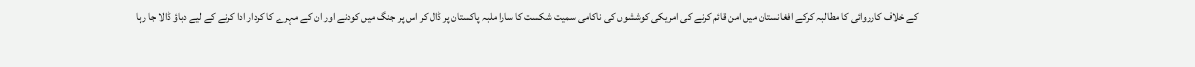کے خلاف کارروائی کا مطالبہ کرکے افغانستان میں امن قائم کرنے کی امریکی کوششوں کی ناکامی سمیت شکست کا سارا ملبہ پاکستان پر ڈال کر اس پر جنگ میں کودنے اور ان کے مہرے کا کردار ادا کرنے کے لیے دباؤ ڈالا جا رہا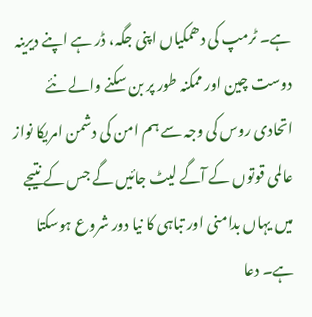ہے۔ ٹرمپ کی دھمکیاں اپنی جگہ، ڈر ہے اپنے دیرینہ دوست چین اور ممکنہ طور پر بن سکنے والے نئے اتحادی روس کی وجہ سے ہم امن کی دشمن امریکا نواز عالمی قوتوں کے آگے لیٹ جائیں گے جس کے نتیجے میں یہاں بدامنی اور تباہی کا نیا دور شروع ہوسکتا ہے۔ دعا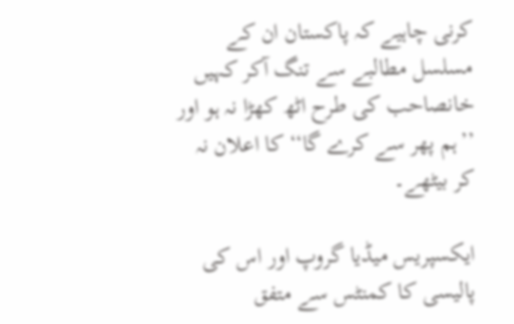کرنی چاہیے کہ پاکستان ان کے مسلسل مطالبے سے تنگ آکر کہیں خانصاحب کی طرح اٹھ کھڑا نہ ہو اور ’’ہم پھر سے کرے گا‘‘ کا اعلان نہ کر بیٹھے۔

ایکسپریس میڈیا گروپ اور اس کی پالیسی کا کمنٹس سے متفق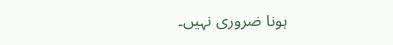ہونا ضروری نہیں۔